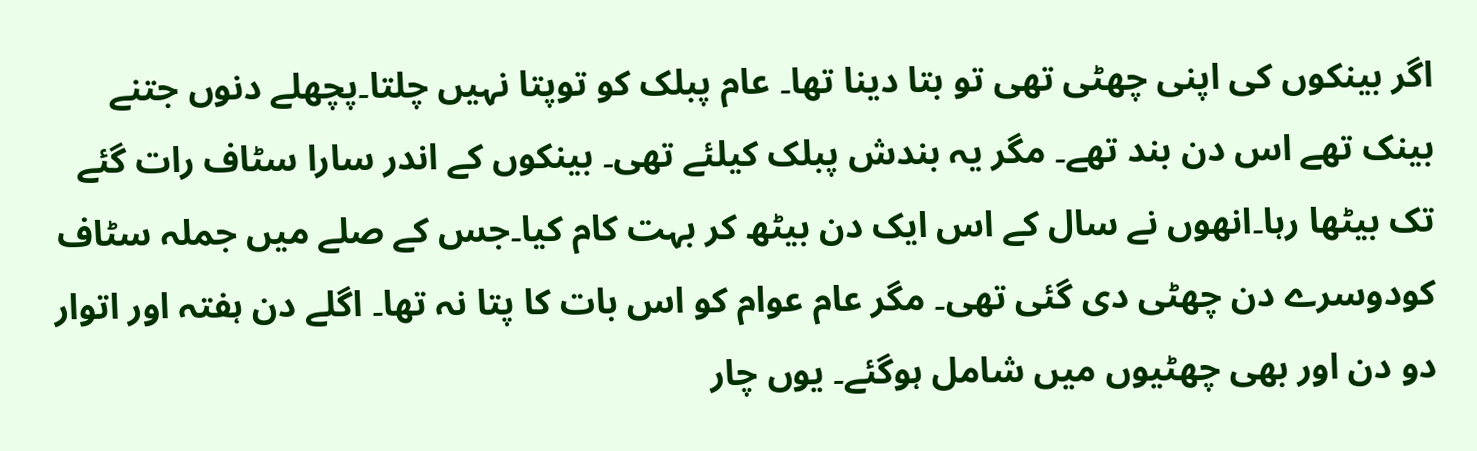اگر بینکوں کی اپنی چھٹی تھی تو بتا دینا تھا۔ عام پبلک کو توپتا نہیں چلتا۔پچھلے دنوں جتنے بینک تھے اس دن بند تھے۔ مگر یہ بندش پبلک کیلئے تھی۔ بینکوں کے اندر سارا سٹاف رات گئے تک بیٹھا رہا۔انھوں نے سال کے اس ایک دن بیٹھ کر بہت کام کیا۔جس کے صلے میں جملہ سٹاف کودوسرے دن چھٹی دی گئی تھی۔ مگر عام عوام کو اس بات کا پتا نہ تھا۔ اگلے دن ہفتہ اور اتوار دو دن اور بھی چھٹیوں میں شامل ہوگئے۔ یوں چار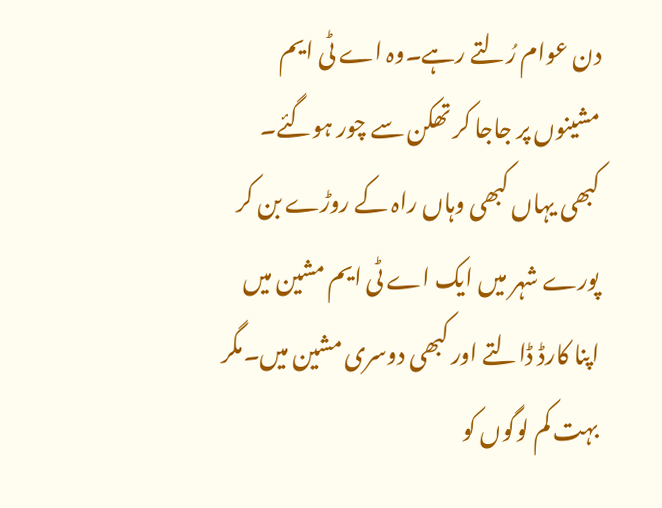دن عوام رُلتے رہے۔وہ اے ٹی ایم مشینوں پر جاجا کر تھکن سے چور ہوگئے۔ کبھی یہاں کبھی وہاں راہ کے روڑے بن کر پورے شہر میں ایک اے ٹی ایم مشین میں اپنا کارڈ ڈالتے اور کبھی دوسری مشین میں۔مگر بہت کم لوگوں کو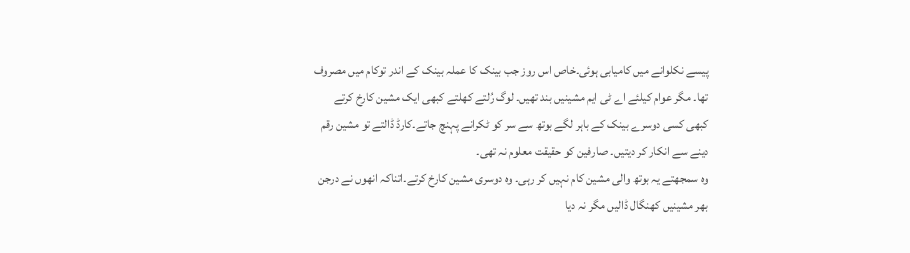پیسے نکلوانے میں کامیابی ہوئی۔خاص اس روز جب بینک کا عملہ بینک کے اندر توکام میں مصروف تھا۔ مگر عوام کیلئے اے ٹی ایم مشینیں بند تھیں۔ لوگ رُلتے کھلتے کبھی ایک مشین کارخ کرتے کبھی کسی دوسرے بینک کے باہر لگے بوتھ سے سر کو ٹکرانے پہنچ جاتے۔کارڈ ڈالتے تو مشین رقم دینے سے انکار کر دیتیں۔ صارفین کو حقیقت معلوم نہ تھی۔
وہ سمجھتے یہ بوتھ والی مشین کام نہیں کر رہی۔ وہ دوسری مشین کارخ کرتے۔اتناکہ انھوں نے درجن بھر مشینیں کھنگال ڈالیں مگر نہ دیا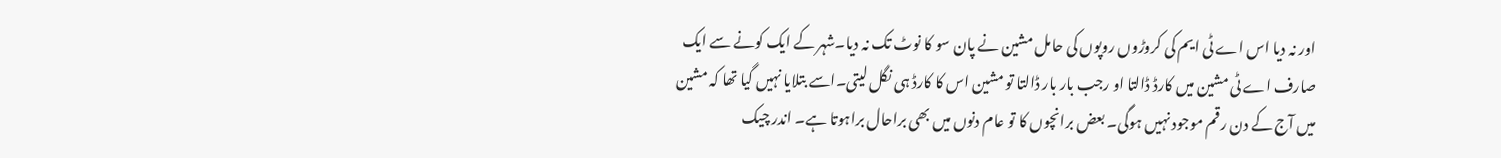اور نہ دیا اس اے ٹی ایم کی کروڑوں روپوں کی حامل مشین نے پان سو کا نوٹ تک نہ دیا۔شہر کے ایک کونے سے ایک صارف اے ٹی مشین میں کارڈ ڈالتا او رجب بار بار ڈالتا تو مشین اس کا کارڈ ہی نگل لیتی۔اسے بتلایا نہیں گیا تھا کہ مشین میں آج کے دن رقم موجود نہیں ہوگی۔ بعض برانچوں کا تو عام دنوں میں بھی براحال براہوتا ہے۔ اندر چیک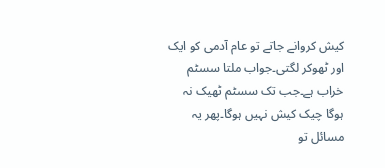کیش کروانے جاتے تو عام آدمی کو ایک اور ٹھوکر لگتی۔جواب ملتا سسٹم خراب ہے۔جب تک سسٹم ٹھیک نہ ہوگا چیک کیش نہیں ہوگا۔پھر یہ مسائل تو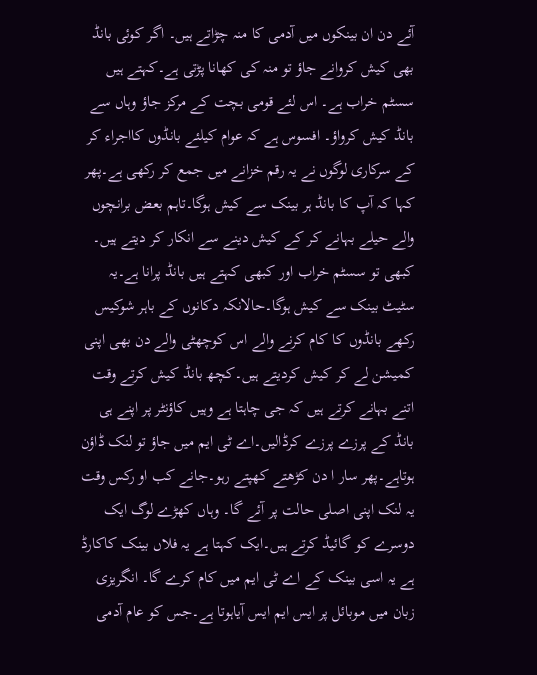آئے دن ان بینکوں میں آدمی کا منہ چڑاتے ہیں۔ اگر کوئی بانڈ بھی کیش کروانے جاؤ تو منہ کی کھانا پڑتی ہے۔کہتے ہیں سسٹم خراب ہے۔ اس لئے قومی بچت کے مرکز جاؤ وہاں سے بانڈ کیش کرواؤ۔ افسوس ہے کہ عوام کیلئے بانڈوں کااجراء کر کے سرکاری لوگوں نے یہ رقم خزانے میں جمع کر رکھی ہے۔پھر کہا کہ آپ کا بانڈ ہر بینک سے کیش ہوگا۔تاہم بعض برانچوں والے حیلے بہانے کر کے کیش دینے سے انکار کر دیتے ہیں۔
کبھی تو سسٹم خراب اور کبھی کہتے ہیں بانڈ پرانا ہے۔یہ سٹیٹ بینک سے کیش ہوگا۔حالانکہ دکانوں کے باہر شوکیس رکھے بانڈوں کا کام کرنے والے اس کوچھٹی والے دن بھی اپنی کمیشن لے کر کیش کردیتے ہیں۔کچھ بانڈ کیش کرتے وقت اتنے بہانے کرتے ہیں کہ جی چاہتا ہے وہیں کاؤنٹر پر اپنے ہی بانڈ کے پرزے پرزے کرڈالیں۔اے ٹی ایم میں جاؤ تو لنک ڈاؤن ہوتاہے۔پھر سار ا دن کڑھتے کھپتے رہو۔جانے کب او رکس وقت یہ لنک اپنی اصلی حالت پر آئے گا۔ وہاں کھڑے لوگ ایک دوسرے کو گائیڈ کرتے ہیں۔ایک کہتا ہے یہ فلاں بینک کاکارڈ ہے یہ اسی بینک کے اے ٹی ایم میں کام کرے گا۔ انگریزی زبان میں موبائل پر ایس ایم ایس آیاہوتا ہے۔جس کو عام آدمی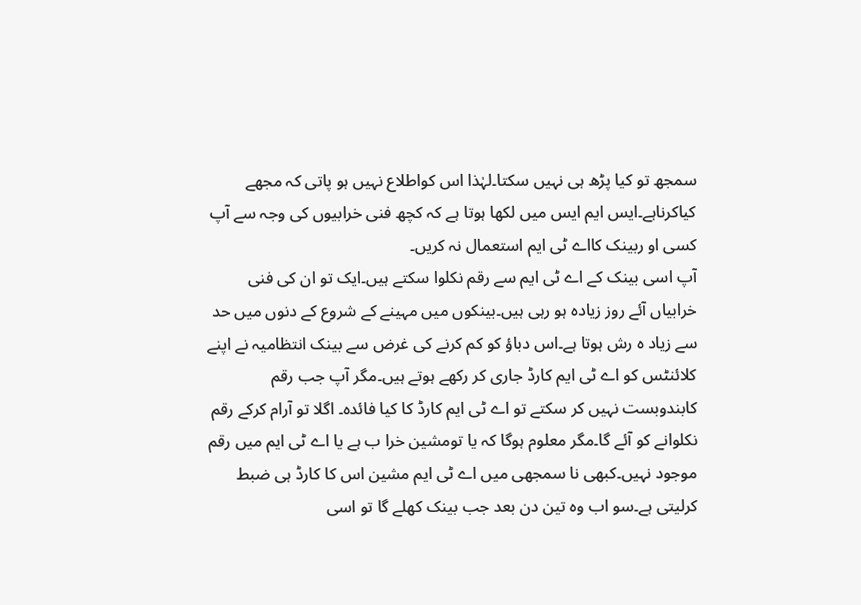سمجھ تو کیا پڑھ ہی نہیں سکتا۔لہٰذا اس کواطلاع نہیں ہو پاتی کہ مجھے کیاکرناہے۔ایس ایم ایس میں لکھا ہوتا ہے کہ کچھ فنی خرابیوں کی وجہ سے آپ کسی او ربینک کااے ٹی ایم استعمال نہ کریں۔
آپ اسی بینک کے اے ٹی ایم سے رقم نکلوا سکتے ہیں۔ایک تو ان کی فنی خرابیاں آئے روز زیادہ ہو رہی ہیں۔بینکوں میں مہینے کے شروع کے دنوں میں حد سے زیاد ہ رش ہوتا ہے۔اس دباؤ کو کم کرنے کی غرض سے بینک انتظامیہ نے اپنے کلائنٹس کو اے ٹی ایم کارڈ جاری کر رکھے ہوتے ہیں۔مگر آپ جب رقم کابندوبست نہیں کر سکتے تو اے ٹی ایم کارڈ کا کیا فائدہ۔ اگلا تو آرام کرکے رقم نکلوانے کو آئے گا۔مگر معلوم ہوگا کہ یا تومشین خرا ب ہے یا اے ٹی ایم میں رقم موجود نہیں۔کبھی نا سمجھی میں اے ٹی ایم مشین اس کا کارڈ ہی ضبط کرلیتی ہے۔سو اب وہ تین دن بعد جب بینک کھلے گا تو اسی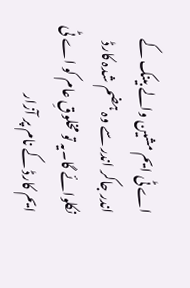اے ٹی ایم مشین والے بینک کے اندر جاکر اندر سے وہ ہضم شدہ کارڈ نکلوائے گا۔یہ تو مخلوقِ عام کو اے ٹی ایم کارڈ کے نام پر آزار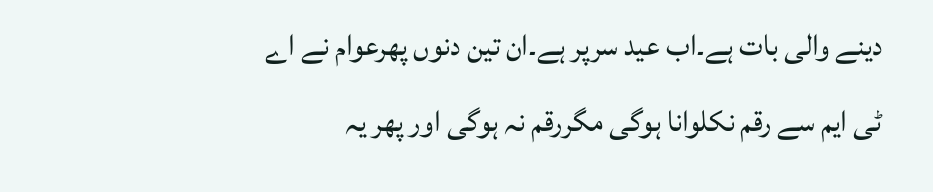دینے والی بات ہے۔اب عید سرپر ہے۔ان تین دنوں پھرعوام نے اے ٹی ایم سے رقم نکلوانا ہوگی مگررقم نہ ہوگی اور پھر یہ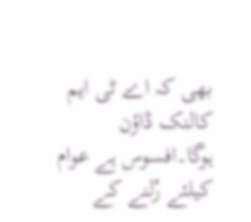بھی کہ اے ٹی ایم کالنک ڈاؤن ہوگا۔افسوس ہے عوام کیلئے رُلنے کے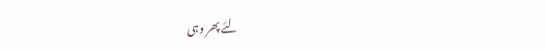لئے پھر وہی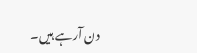دن آرہے ہیں۔